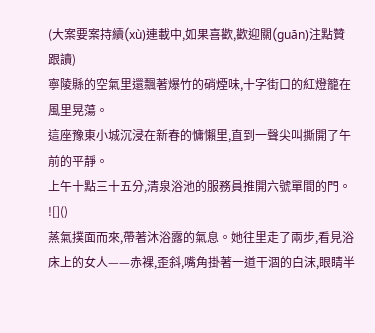(大案要案持續(xù)連載中,如果喜歡,歡迎關(guān)注點贊跟讀)
寧陵縣的空氣里還飄著爆竹的硝煙味,十字街口的紅燈籠在風里晃蕩。
這座豫東小城沉浸在新春的慵懶里,直到一聲尖叫撕開了午前的平靜。
上午十點三十五分,清泉浴池的服務員推開六號單間的門。
![]()
蒸氣撲面而來,帶著沐浴露的氣息。她往里走了兩步,看見浴床上的女人——赤裸,歪斜,嘴角掛著一道干涸的白沫,眼睛半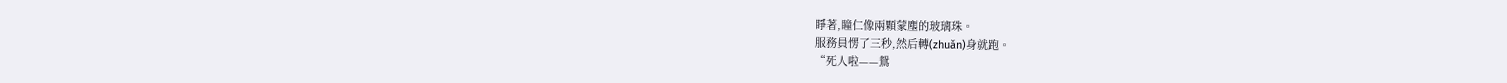睜著,瞳仁像兩顆蒙塵的玻璃珠。
服務員愣了三秒,然后轉(zhuǎn)身就跑。
“死人啦——鴛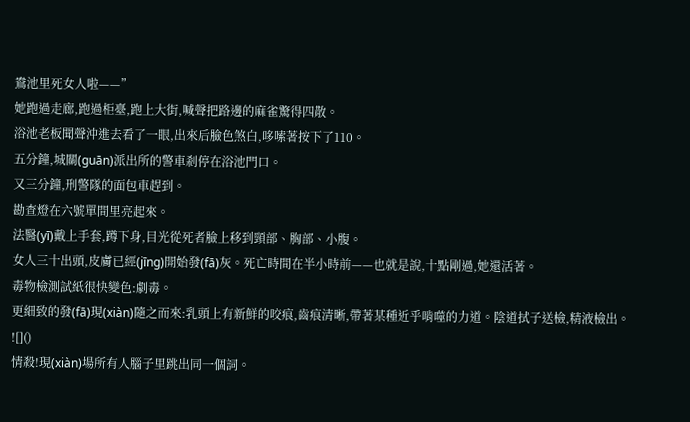鴦池里死女人啦——”
她跑過走廊,跑過柜臺,跑上大街,喊聲把路邊的麻雀驚得四散。
浴池老板聞聲沖進去看了一眼,出來后臉色煞白,哆嗦著按下了110。
五分鐘,城關(guān)派出所的警車剎停在浴池門口。
又三分鐘,刑警隊的面包車趕到。
勘查燈在六號單間里亮起來。
法醫(yī)戴上手套,蹲下身,目光從死者臉上移到頸部、胸部、小腹。
女人三十出頭,皮膚已經(jīng)開始發(fā)灰。死亡時間在半小時前——也就是說,十點剛過,她還活著。
毒物檢測試紙很快變色:劇毒。
更細致的發(fā)現(xiàn)隨之而來:乳頭上有新鮮的咬痕,齒痕清晰,帶著某種近乎啃噬的力道。陰道拭子送檢,精液檢出。
![]()
情殺!現(xiàn)場所有人腦子里跳出同一個詞。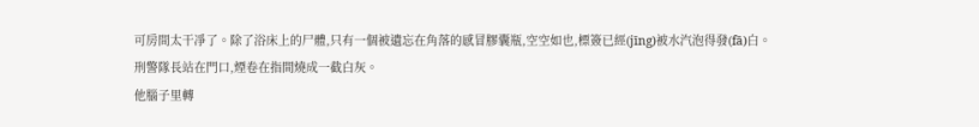可房間太干凈了。除了浴床上的尸體,只有一個被遺忘在角落的感冒膠囊瓶,空空如也,標簽已經(jīng)被水汽泡得發(fā)白。
刑警隊長站在門口,煙卷在指間燒成一截白灰。
他腦子里轉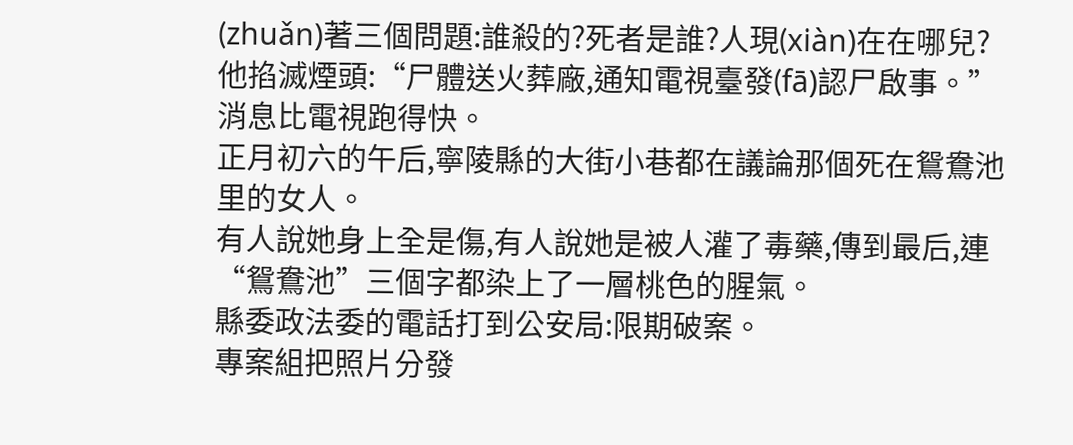(zhuǎn)著三個問題:誰殺的?死者是誰?人現(xiàn)在在哪兒?
他掐滅煙頭:“尸體送火葬廠,通知電視臺發(fā)認尸啟事。”
消息比電視跑得快。
正月初六的午后,寧陵縣的大街小巷都在議論那個死在鴛鴦池里的女人。
有人說她身上全是傷,有人說她是被人灌了毒藥,傳到最后,連“鴛鴦池”三個字都染上了一層桃色的腥氣。
縣委政法委的電話打到公安局:限期破案。
專案組把照片分發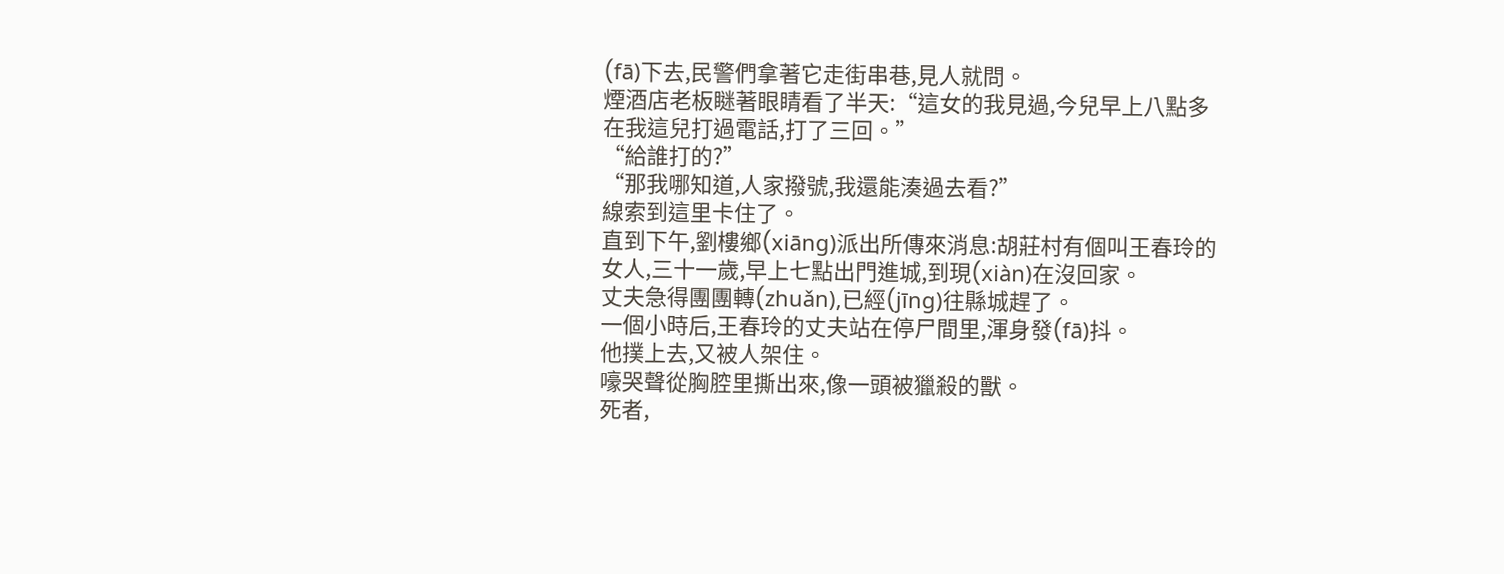(fā)下去,民警們拿著它走街串巷,見人就問。
煙酒店老板瞇著眼睛看了半天:“這女的我見過,今兒早上八點多在我這兒打過電話,打了三回。”
“給誰打的?”
“那我哪知道,人家撥號,我還能湊過去看?”
線索到這里卡住了。
直到下午,劉樓鄉(xiāng)派出所傳來消息:胡莊村有個叫王春玲的女人,三十一歲,早上七點出門進城,到現(xiàn)在沒回家。
丈夫急得團團轉(zhuǎn),已經(jīng)往縣城趕了。
一個小時后,王春玲的丈夫站在停尸間里,渾身發(fā)抖。
他撲上去,又被人架住。
嚎哭聲從胸腔里撕出來,像一頭被獵殺的獸。
死者,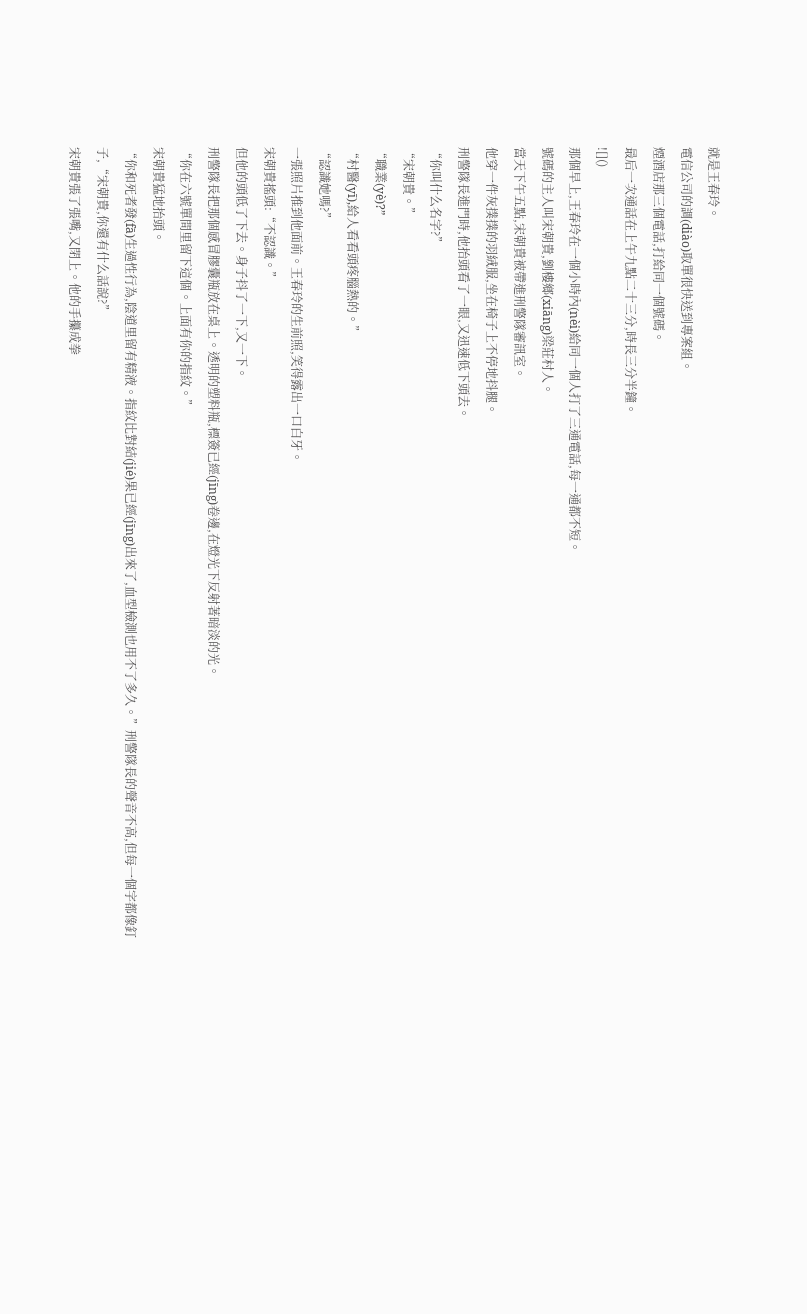就是王春玲。
電信公司的調(diào)取單很快送到專案組。
煙酒店那三個電話,打給同一個號碼。
最后一次通話在上午九點二十三分,時長三分半鐘。
![]()
那個早上,王春玲在一個小時內(nèi)給同一個人打了三通電話,每一通都不短。
號碼的主人叫宋朝貴,劉樓鄉(xiāng)梁莊村人。
當天下午五點,宋朝貴被帶進刑警隊審訊室。
他穿一件灰撲撲的羽絨服,坐在椅子上不停地抖腿。
刑警隊長進門時,他抬頭看了一眼,又迅速低下頭去。
“你叫什么名字?”
“宋朝貴。”
“職業(yè)?”
“村醫(yī),給人看看頭疼腦熱的。”
“認識她嗎?”
一張照片推到他面前。王春玲的生前照,笑得露出一口白牙。
宋朝貴搖頭:“不認識。”
但他的頭低了下去。身子抖了一下,又一下。
刑警隊長把那個感冒膠囊瓶放在桌上。透明的塑料瓶,標簽已經(jīng)卷邊,在燈光下反射著暗淡的光。
“你在六號單間里留下這個。上面有你的指紋。”
宋朝貴猛地抬頭。
“你和死者發(fā)生過性行為,陰道里留有精液。指紋比對結(jié)果已經(jīng)出來了,血型檢測也用不了多久。”刑警隊長的聲音不高,但每一個字都像釘子,“宋朝貴,你還有什么話說?”
宋朝貴張了張嘴,又閉上。他的手攥成拳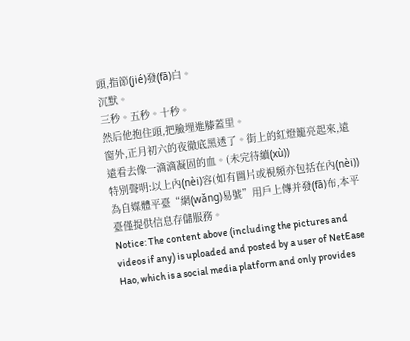頭,指節(jié)發(fā)白。
沉默。
三秒。五秒。十秒。
然后他抱住頭,把臉埋進膝蓋里。
窗外,正月初六的夜徹底黑透了。街上的紅燈籠亮起來,遠遠看去像一滴滴凝固的血。(未完待續(xù))
特別聲明:以上內(nèi)容(如有圖片或視頻亦包括在內(nèi))為自媒體平臺“網(wǎng)易號”用戶上傳并發(fā)布,本平臺僅提供信息存儲服務。
Notice: The content above (including the pictures and videos if any) is uploaded and posted by a user of NetEase Hao, which is a social media platform and only provides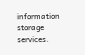information storage services.